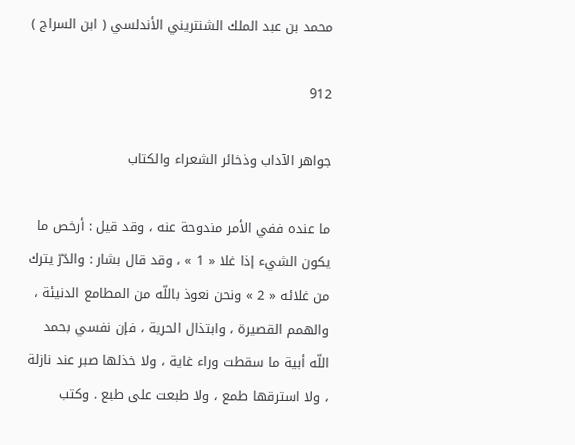محمد بن عبد الملك الشنتريني الأندلسي ( ابن السراج )

912

جواهر الآداب وذخائر الشعراء والكتاب

ما عنده ففي الأمر مندوحة عنه ، وقد قيل : أرخص ما يكون الشيء إذا غلا « 1 » ، وقد قال بشار : والدّرّ يترك من غلائه « 2 » ونحن نعوذ باللّه من المطامع الدنيئة ، والهمم القصيرة ، وابتذال الحرية ، فإن نفسي بحمد اللّه أبية ما سقطت وراء غاية ، ولا خذلها صبر عند نازلة ، ولا استرقها طمع ، ولا طبعت على طبع . وكتب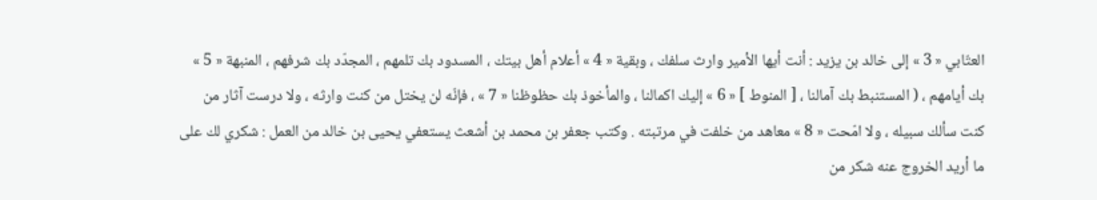العتّابي « 3 » إلى خالد بن يزيد : أنت أيها الأمير وارث سلفك ، وبقية « 4 » أعلام أهل بيتك ، المسدود بك تلمهم ، المجدّد بك شرفهم ، المنبهة « 5 » بك أيامهم ، ( المستنبط بك آمالنا ، [ المنوط ] « 6 » إليك اكمالنا ، والمأخوذ بك حظوظنا « 7 » ، فإنّه لن يختل من كنت وارثه ، ولا درست آثار من كنت سألك سبيله ، ولا امّحت « 8 » معاهد من خلفت في مرتبته . وكتب جعفر بن محمد بن أشعث يستعفي يحيى بن خالد من العمل : شكري لك على ما أريد الخروج عنه شكر من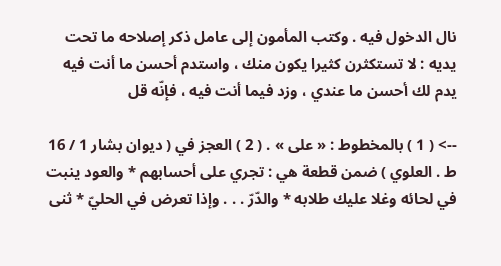نال الدخول فيه . وكتب المأمون إلى عامل ذكر إصلاحه ما تحت يديه : لا تستكثرن كثيرا يكون منك ، واستدم أحسن ما أنت فيه يدم لك أحسن ما عندي ، وزد فيما أنت فيه ، فإنّه قل

--> ( 1 ) بالمخطوط : « على » . ( 2 ) العجز في ( ديوان بشار 1 / 16 ط . العلوي ) ضمن قطعة هي : تجري على أحسابهم * والعود ينبت في لحائه وغلا عليك طلابه * والدّرّ . . . وإذا تعرض في الحليّ * ثنى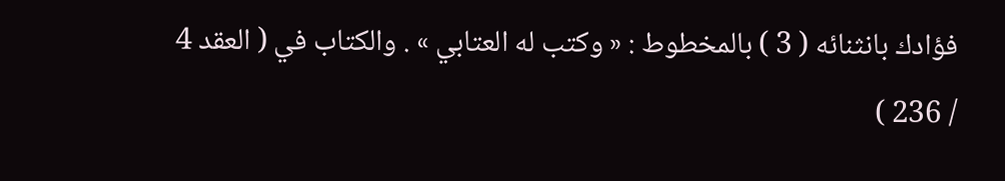فؤادك بانثنائه ( 3 ) بالمخطوط : « وكتب له العتابي » . والكتاب في ( العقد 4 / 236 )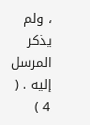، ولم يذكر المرسل إليه . ( 4 )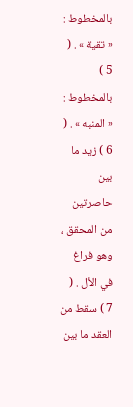بالمخطوط : « تقية » . ( 5 ) بالمخطوط : « المنبه » . ( 6 ) زيد ما بين حاصرتين من المحقق ، وهو فراغ في الأل . ( 7 ) سقط من العقد ما بين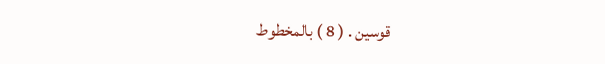قوسين . ( 8 ) بالمخطوط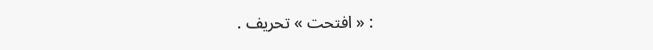: « افتحت » تحريف .